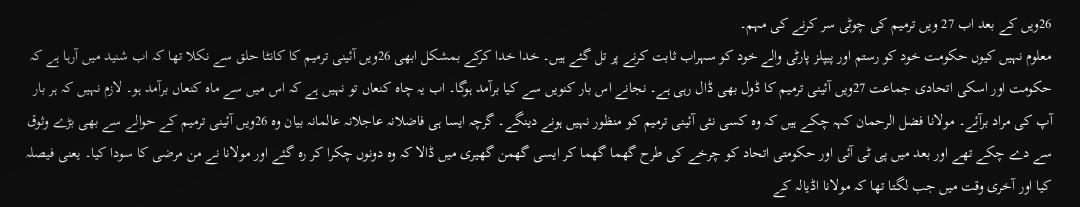26ویں کے بعد اب 27 ویں ترمیم کی چوٹی سر کرنے کی مہم۔
معلوم نہیں کیوں حکومت خود کو رستم اور پیپلز پارٹی والے خود کو سہراب ثابت کرنے پر تل گئے ہیں۔ خدا خدا کرکے بمشکل ابھی 26ویں آئینی ترمیم کا کانٹا حلق سے نکلا تھا کہ اب شنید میں آرہا ہے کہ حکومت اور اسکی اتحادی جماعت 27ویں آئینی ترمیم کا ڈول بھی ڈال رہی ہے۔ نجانے اس بار کنویں سے کیا برآمد ہوگا۔ اب یہ چاہ کنعاں تو نہیں ہے کہ اس میں سے ماہ کنعاں برآمد ہو۔ لازم نہیں کہ ہر بار آپ کی مراد برآئے۔ مولانا فضل الرحمان کہہ چکے ہیں کہ وہ کسی نئی آئینی ترمیم کو منظور نہیں ہونے دینگے۔ گرچہ ایسا ہی فاضلانہ عاجلانہ عالمانہ بیان وہ 26ویں آئینی ترمیم کے حوالے سے بھی بڑے وثوق سے دے چکے تھے اور بعد میں پی ٹی آئی اور حکومتی اتحاد کو چرخے کی طرح گھما گھما کر ایسی گھمن گھیری میں ڈالا کہ وہ دونوں چکرا کر رہ گئے اور مولانا نے من مرضی کا سودا کیا۔ یعنی فیصلہ کیا اور آخری وقت میں جب لگتا تھا کہ مولانا اڈیالہ کے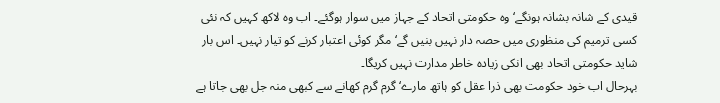قیدی کے شانہ بشانہ ہونگے‘ وہ حکومتی اتحاد کے جہاز میں سوار ہوگئے۔ اب وہ لاکھ کہیں کہ نئی کسی ترمیم کی منظوری میں حصہ دار نہیں بنیں گے‘ مگر کوئی اعتبار کرنے کو تیار نہیں۔ اس بار شاید حکومتی اتحاد بھی انکی زیادہ خاطر مدارت نہیں کریگا۔
بہرحال اب خود حکومت بھی ذرا عقل کو ہاتھ مارے‘ گرم گرم کھانے سے کبھی منہ جل بھی جاتا ہے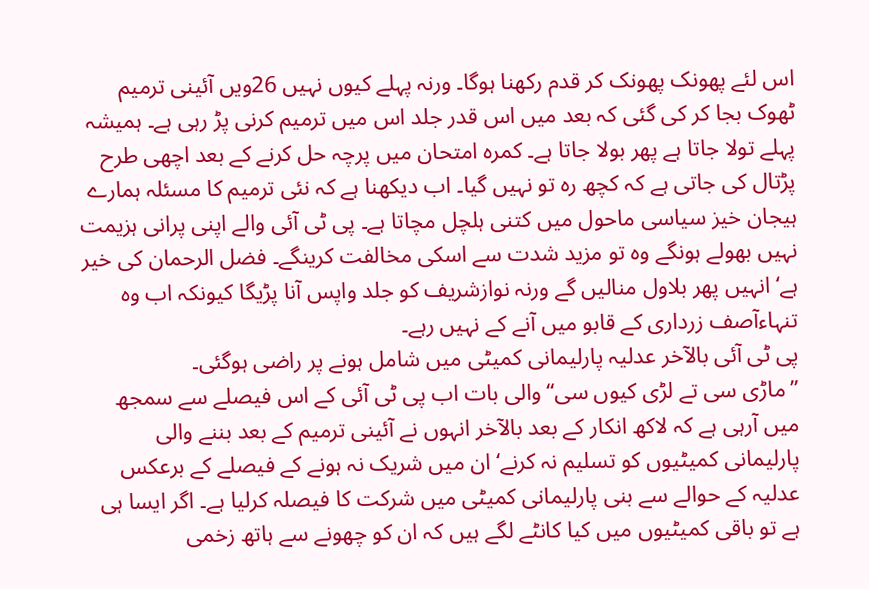اس لئے پھونک پھونک کر قدم رکھنا ہوگا۔ ورنہ پہلے کیوں نہیں 26ویں آئینی ترمیم ٹھوک بجا کر کی گئی کہ بعد میں اس قدر جلد اس میں ترمیم کرنی پڑ رہی ہے۔ ہمیشہ پہلے تولا جاتا ہے پھر بولا جاتا ہے۔ کمرہ امتحان میں پرچہ حل کرنے کے بعد اچھی طرح پڑتال کی جاتی ہے کہ کچھ رہ تو نہیں گیا۔ اب دیکھنا ہے کہ نئی ترمیم کا مسئلہ ہمارے ہیجان خیز سیاسی ماحول میں کتنی ہلچل مچاتا ہے۔ پی ٹی آئی والے اپنی پرانی ہزیمت نہیں بھولے ہونگے وہ تو مزید شدت سے اسکی مخالفت کرینگے۔ فضل الرحمان کی خیر ہے‘ انہیں پھر بلاول منالیں گے ورنہ نوازشریف کو جلد واپس آنا پڑیگا کیونکہ اب وہ تنہاءآصف زرداری کے قابو میں آنے کے نہیں رہے۔
پی ٹی آئی بالآخر عدلیہ پارلیمانی کمیٹی میں شامل ہونے پر راضی ہوگئی۔
”ماڑی سی تے لڑی کیوں سی“ والی بات اب پی ٹی آئی کے اس فیصلے سے سمجھ میں آرہی ہے کہ لاکھ انکار کے بعد بالآخر انہوں نے آئینی ترمیم کے بعد بننے والی پارلیمانی کمیٹیوں کو تسلیم نہ کرنے‘ ان میں شریک نہ ہونے کے فیصلے کے برعکس عدلیہ کے حوالے سے بنی پارلیمانی کمیٹی میں شرکت کا فیصلہ کرلیا ہے۔ اگر ایسا ہی ہے تو باقی کمیٹیوں میں کیا کانٹے لگے ہیں کہ ان کو چھونے سے ہاتھ زخمی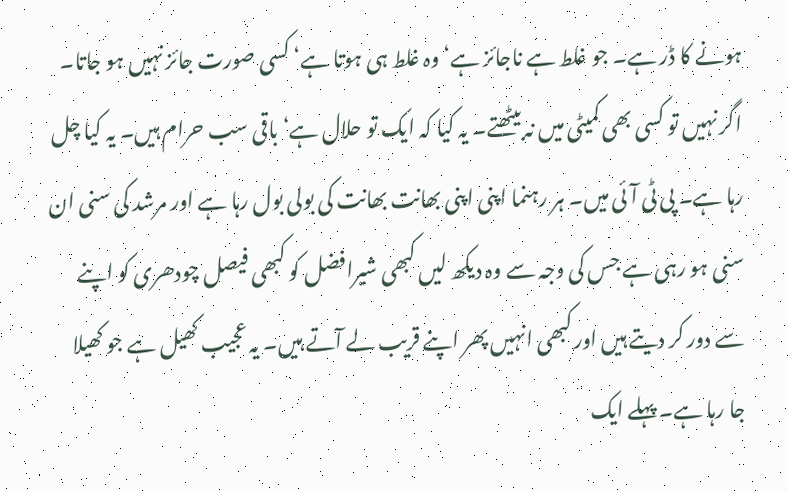ہونے کا ڈر ہے۔ جو غلط ہے ناجائز ہے‘ وہ غلط ہی ہوتا ہے‘ کسی صورت جائز نہیں ہو جاتا۔ اگر نہیں تو کسی بھی کمیٹی میں نہ بیٹھتے۔ یہ کیا کہ ایک تو حلال ہے‘ باقی سب حرام ہیں۔ یہ کیا چل رہا ہے۔ پی ٹی آئی میں۔ ہر رہنما اپنی اپنی بھانت بھانت کی بولی بول رہا ہے اور مرشد کی سنی ان سنی ہو رہی ہے جس کی وجہ سے وہ دیکھ لیں کبھی شیرافضل کو کبھی فیصل چودھری کو اپنے سے دور کر دیتے ہیں اور کبھی انہیں پھر اپنے قریب لے آتے ہیں۔ یہ عجیب کھیل ہے جو کھیلا جا رہا ہے۔ پہلے ایک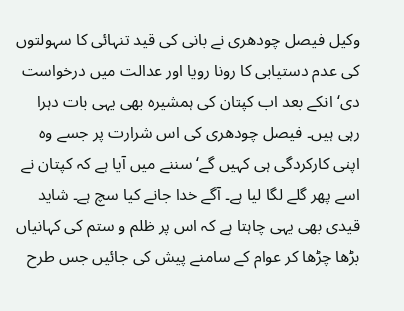وکیل فیصل چودھری نے بانی کی قید تنہائی کا سہولتوں کی عدم دستیابی کا رونا رویا اور عدالت میں درخواست دی‘ انکے بعد اب کپتان کی ہمشیرہ بھی یہی بات دہرا رہی ہیں۔ فیصل چودھری کی اس شرارت پر جسے وہ اپنی کارکردگی ہی کہیں گے‘ سننے میں آیا ہے کہ کپتان نے اسے پھر گلے لگا لیا ہے۔ آگے خدا جانے کیا سچ ہے۔ شاید قیدی بھی یہی چاہتا ہے کہ اس پر ظلم و ستم کی کہانیاں بڑھا چڑھا کر عوام کے سامنے پیش کی جائیں جس طرح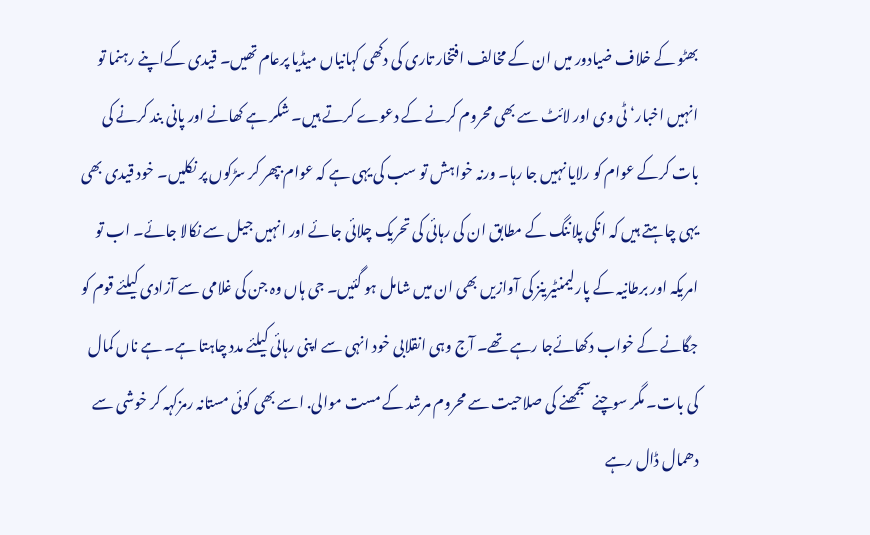بھٹو کے خلاف ضیادور میں ان کے مخالف افتخار تاری کی دکھی کہانیاں میڈیا پرعام تھیں۔ قیدی کےاپنے رہنما تو انہیں اخبار‘ ٹی وی اور لائٹ سے بھی محروم کرنے کے دعوے کرتے ہیں۔ شکر ہے کھانے اور پانی بند کرنے کی بات کرکے عوام کو رلایا نہیں جا رہا۔ ورنہ خواہش تو سب کی یہی ہے کہ عوام بپھر کر سڑکوں پر نکلیں۔ خود قیدی بھی یہی چاہتے ہیں کہ انکی پلاننگ کے مطابق ان کی رہائی کی تحریک چلائی جائے اور انہیں جیل سے نکالا جائے۔ اب تو امریکہ اور برطانیہ کے پارلیمنٹیرینز کی آوازیں بھی ان میں شامل ہو گئیں۔ جی ہاں وہ جن کی غلامی سے آزادی کیلئے قوم کو جگانے کے خواب دکھائےجا رہے تھے۔ آج وہی انقلابی خود انہی سے اپنی رہائی کیلئے مدد چاہتا ہے۔ ہے ناں کمال کی بات۔ مگر سوچنے سجمھنے کی صلاحیت سے محروم مرشد کے مست موالی. اسے بھی کوئی مستانہ رمزکہہ کر خوشی سے دھمال ڈال رہے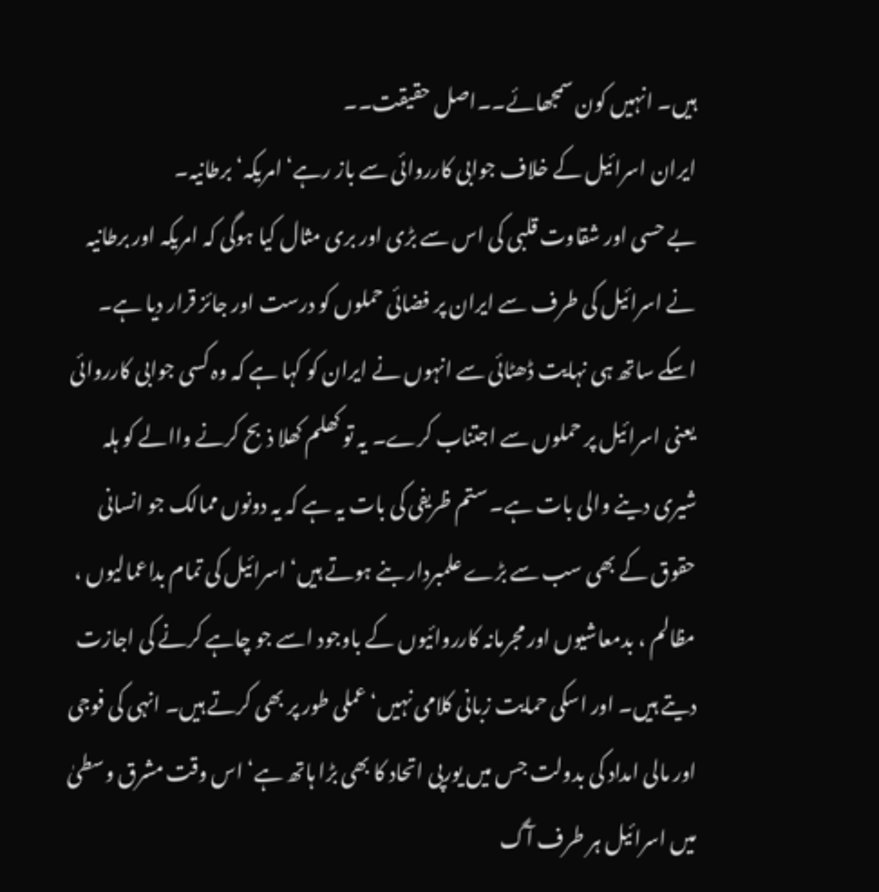ہیں۔ انہیں کون سمجھائے۔۔اصل حقیقت۔۔
ایران اسرائیل کے خلاف جوابی کارروائی سے باز رہے‘ امریکہ‘ برطانیہ۔
بے حسی اور شقاوت قلبی کی اس سے بڑی اور بری مثال کیا ہوگی کہ امریکہ اور برطانیہ نے اسرائیل کی طرف سے ایران پر فضائی حملوں کو درست اور جائز قرار دیا ہے۔ اسکے ساتھ ہی نہایت ڈھٹائی سے انہوں نے ایران کو کہا ہے کہ وہ کسی جوابی کارروائی یعنی اسرائیل پر حملوں سے اجتناب کرے۔ یہ تو کھلم کھلا ذبح کرنے واالے کو ہلہ شیری دینے والی بات ہے۔ ستم ظریفی کی بات یہ ہے کہ یہ دونوں ممالک جو انسانی حقوق کے بھی سب سے بڑے علمبردار بنے ہوتے ہیں‘ اسرائیل کی تمام بداعمالیوں ، مظالم ، بدمعاشیوں اور مجرمانہ کارروائیوں کے باوجود اسے جو چاہے کرنے کی اجازت دیتے ہیں۔ اور اسکی حمایت زبانی کلامی نہیں‘ عملی طور پر بھی کرتے ہیں۔ انہی کی فوجی اور مالی امداد کی بدولت جس میں یورپی اتحاد کا بھی بڑا ہاتھ ہے‘ اس وقت مشرق وسطیٰ میں اسرائیل ہر طرف آگ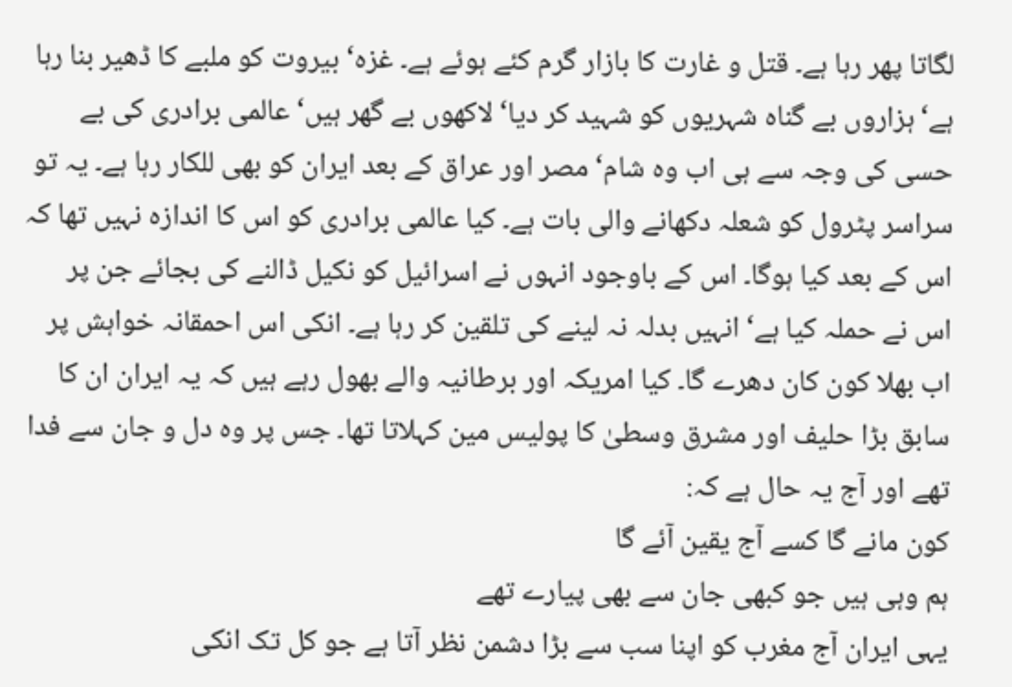لگاتا پھر رہا ہے۔ قتل و غارت کا بازار گرم کئے ہوئے ہے۔ غزہ‘ بیروت کو ملبے کا ڈھیر بنا رہا ہے‘ ہزاروں بے گناہ شہریوں کو شہید کر دیا‘ لاکھوں بے گھر ہیں‘ عالمی برادری کی بے حسی کی وجہ سے ہی اب وہ شام‘ مصر اور عراق کے بعد ایران کو بھی للکار رہا ہے۔ یہ تو سراسر پٹرول کو شعلہ دکھانے والی بات ہے۔ کیا عالمی برادری کو اس کا اندازہ نہیں تھا کہ اس کے بعد کیا ہوگا۔ اس کے باوجود انہوں نے اسرائیل کو نکیل ڈالنے کی بجائے جن پر اس نے حملہ کیا ہے‘ انہیں بدلہ نہ لینے کی تلقین کر رہا ہے۔ انکی اس احمقانہ خواہش پر اب بھلا کون کان دھرے گا۔ کیا امریکہ اور برطانیہ والے بھول رہے ہیں کہ یہ ایران ان کا سابق بڑا حلیف اور مشرق وسطیٰ کا پولیس مین کہلاتا تھا۔ جس پر وہ دل و جان سے فدا تھے اور آج یہ حال ہے کہ:
کون مانے گا کسے آج یقین آئے گا
ہم وہی ہیں جو کبھی جان سے بھی پیارے تھے
یہی ایران آج مغرب کو اپنا سب سے بڑا دشمن نظر آتا ہے جو کل تک انکی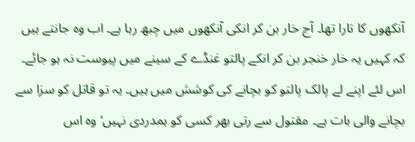آنکھوں کا تارا تھا۔ آج خار بن کر انکی آنکھوں میں چبھ رہا ہے۔ اب وہ جانتے ہیں کہ کہیں یہ خار خنجر بن کر انکے پالتو غنڈے کے سینے میں پیوست نہ ہو جائے۔ اس لئے اپنے لے پالک پالتو کو بچانے کی کوشش میں ہیں۔ یہ تو قاتل کو سزا سے بچانے والی بات ہے۔ مقتول سے رتی بھر کسی کو ہمدردی نہیں‘ وہ اس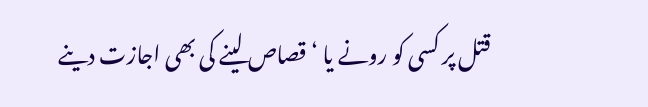قتل پر کسی کو رونے یا ‘ قصاص لینے کی بھی اجازت دینے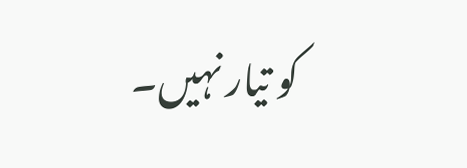کو تیار نہیں۔